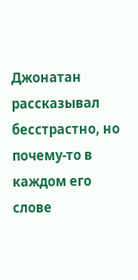Джонатан рассказывал бесстрастно, но почему-то в каждом его слове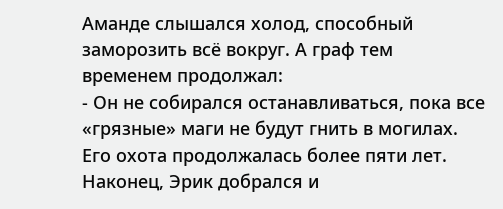Аманде слышался холод, способный заморозить всё вокруг. А граф тем временем продолжал:
- Он не собирался останавливаться, пока все «грязные» маги не будут гнить в могилах. Его охота продолжалась более пяти лет. Наконец, Эрик добрался и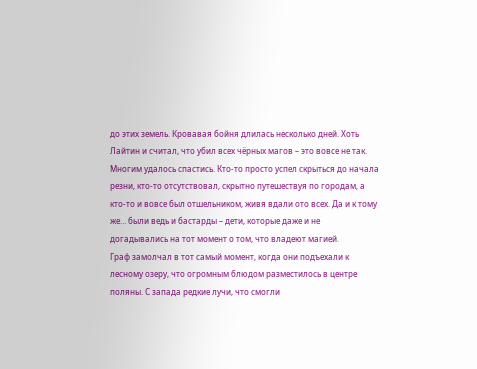до этих земель. Кровавая бойня длилась несколько дней. Хоть Лайтин и считал, что убил всех чёрных магов – это вовсе не так. Многим удалось спастись. Кто-то просто успел скрыться до начала резни, кто-то отсутствовал, скрытно путешествуя по городам, а кто-то и вовсе был отшельником, живя вдали ото всех. Да и к тому же… были ведь и бастарды – дети, которые даже и не догадывались на тот момент о том, что владеют магией.
Граф замолчал в тот самый момент, когда они подъехали к лесному озеру, что огромным блюдом разместилось в центре поляны. С запада редкие лучи, что смогли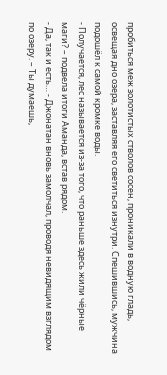пробиться меж золотистых стволов сосен, проникали в водную гладь, освещая дно озера, заставляя его светиться изнутри. Спешившись, мужчина подошёл к самой кромке воды.
- Получается, лес называется из-за того, что раньше здесь жили чёрные маги? – подвела итоги Аманда, встав рядом.
- Да, так и есть… - Джонатан вновь замолчал, проводя невидящим взглядом по озеру. – Ты думаешь,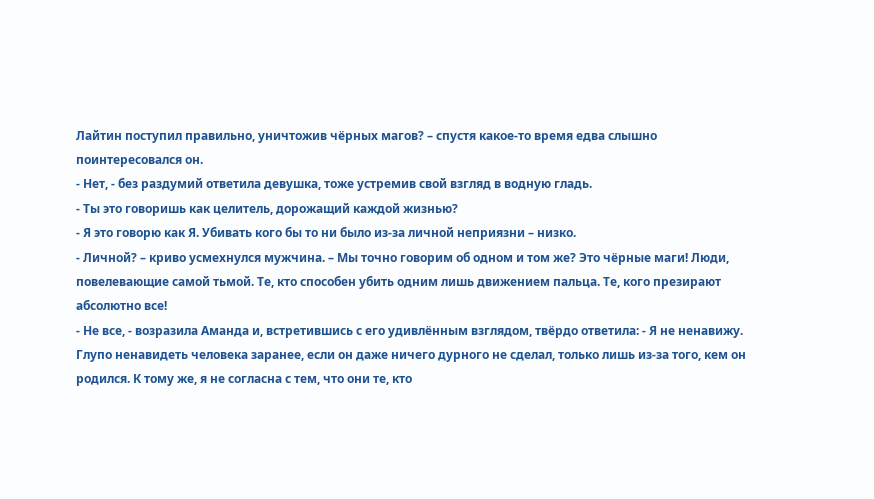Лайтин поступил правильно, уничтожив чёрных магов? – спустя какое-то время едва слышно поинтересовался он.
- Нет, - без раздумий ответила девушка, тоже устремив свой взгляд в водную гладь.
- Ты это говоришь как целитель, дорожащий каждой жизнью?
- Я это говорю как Я. Убивать кого бы то ни было из-за личной неприязни – низко.
- Личной? – криво усмехнулся мужчина. – Мы точно говорим об одном и том же? Это чёрные маги! Люди, повелевающие самой тьмой. Те, кто способен убить одним лишь движением пальца. Те, кого презирают абсолютно все!
- Не все, - возразила Аманда и, встретившись с его удивлённым взглядом, твёрдо ответила: - Я не ненавижу. Глупо ненавидеть человека заранее, если он даже ничего дурного не сделал, только лишь из-за того, кем он родился. К тому же, я не согласна с тем, что они те, кто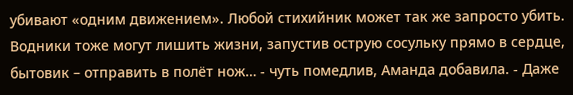убивают «одним движением». Любой стихийник может так же запросто убить. Водники тоже могут лишить жизни, запустив острую сосульку прямо в сердце, бытовик – отправить в полёт нож… - чуть помедлив, Аманда добавила. - Даже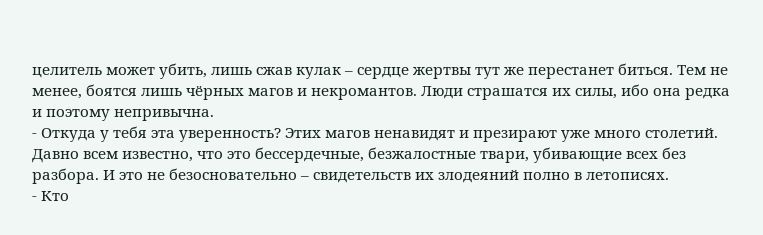целитель может убить, лишь сжав кулак – сердце жертвы тут же перестанет биться. Тем не менее, боятся лишь чёрных магов и некромантов. Люди страшатся их силы, ибо она редка и поэтому непривычна.
- Откуда у тебя эта уверенность? Этих магов ненавидят и презирают уже много столетий. Давно всем известно, что это бессердечные, безжалостные твари, убивающие всех без разбора. И это не безосновательно – свидетельств их злодеяний полно в летописях.
- Кто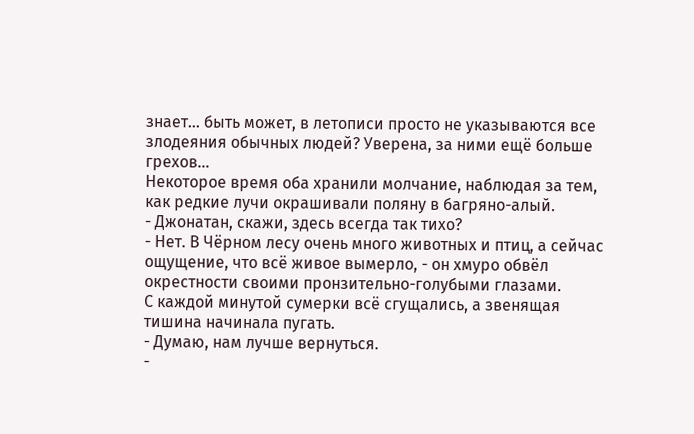знает… быть может, в летописи просто не указываются все злодеяния обычных людей? Уверена, за ними ещё больше грехов…
Некоторое время оба хранили молчание, наблюдая за тем, как редкие лучи окрашивали поляну в багряно-алый.
- Джонатан, скажи, здесь всегда так тихо?
- Нет. В Чёрном лесу очень много животных и птиц, а сейчас ощущение, что всё живое вымерло, - он хмуро обвёл окрестности своими пронзительно-голубыми глазами.
С каждой минутой сумерки всё сгущались, а звенящая тишина начинала пугать.
- Думаю, нам лучше вернуться.
-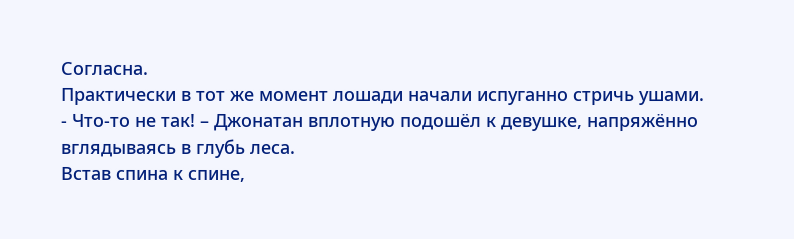Согласна.
Практически в тот же момент лошади начали испуганно стричь ушами.
- Что-то не так! – Джонатан вплотную подошёл к девушке, напряжённо вглядываясь в глубь леса.
Встав спина к спине,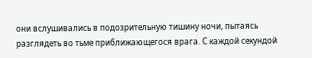они вслушивались в подозрительную тишину ночи, пытаясь разглядеть во тьме приближающегося врага. С каждой секундой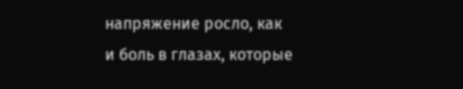напряжение росло, как и боль в глазах, которые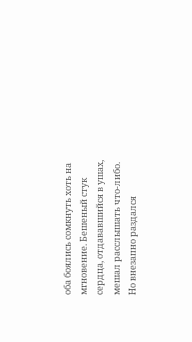оба боялись сомкнуть хоть на мгновение. Бешеный стук сердца, отдававшийся в ушах, мешал расслышать что-либо. Но внезапно раздался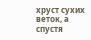хруст сухих веток, а спустя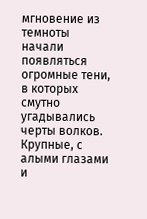мгновение из темноты начали появляться огромные тени, в которых смутно угадывались черты волков. Крупные, с алыми глазами и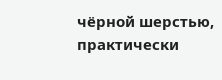чёрной шерстью, практически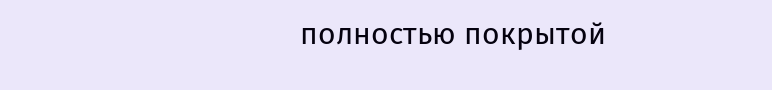полностью покрытой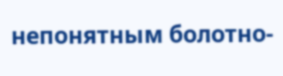непонятным болотно-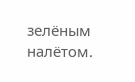зелёным налётом.